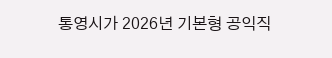통영시가 2026년 기본형 공익직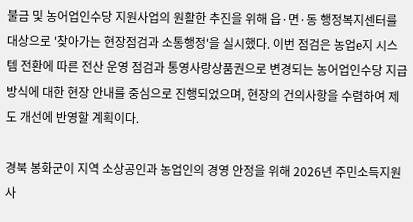불금 및 농어업인수당 지원사업의 원활한 추진을 위해 읍·면·동 행정복지센터를 대상으로 '찾아가는 현장점검과 소통행정'을 실시했다. 이번 점검은 농업e지 시스템 전환에 따른 전산 운영 점검과 통영사랑상품권으로 변경되는 농어업인수당 지급 방식에 대한 현장 안내를 중심으로 진행되었으며, 현장의 건의사항을 수렴하여 제도 개선에 반영할 계획이다.

경북 봉화군이 지역 소상공인과 농업인의 경영 안정을 위해 2026년 주민소득지원사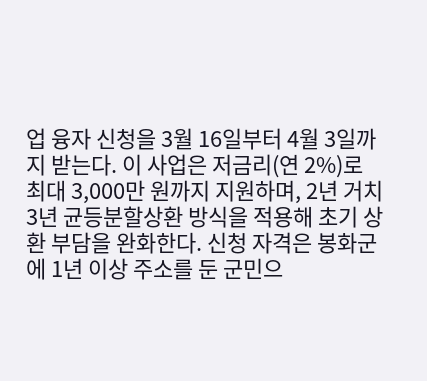업 융자 신청을 3월 16일부터 4월 3일까지 받는다. 이 사업은 저금리(연 2%)로 최대 3,000만 원까지 지원하며, 2년 거치 3년 균등분할상환 방식을 적용해 초기 상환 부담을 완화한다. 신청 자격은 봉화군에 1년 이상 주소를 둔 군민으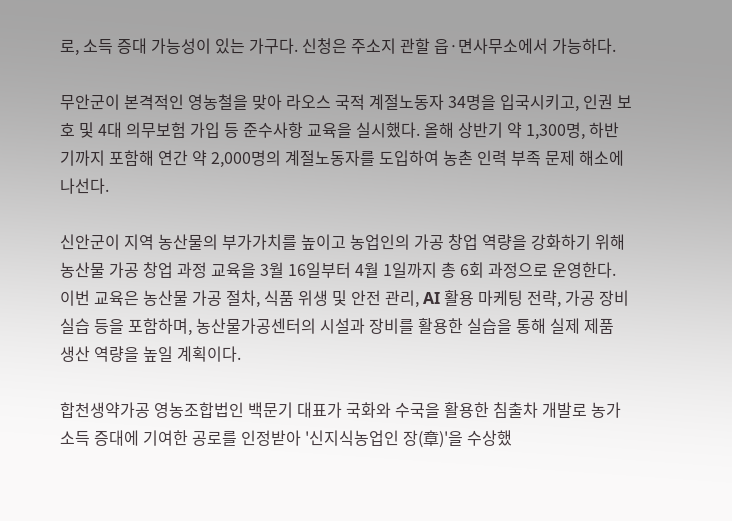로, 소득 증대 가능성이 있는 가구다. 신청은 주소지 관할 읍·면사무소에서 가능하다.

무안군이 본격적인 영농철을 맞아 라오스 국적 계절노동자 34명을 입국시키고, 인권 보호 및 4대 의무보험 가입 등 준수사항 교육을 실시했다. 올해 상반기 약 1,300명, 하반기까지 포함해 연간 약 2,000명의 계절노동자를 도입하여 농촌 인력 부족 문제 해소에 나선다.

신안군이 지역 농산물의 부가가치를 높이고 농업인의 가공 창업 역량을 강화하기 위해 농산물 가공 창업 과정 교육을 3월 16일부터 4월 1일까지 총 6회 과정으로 운영한다. 이번 교육은 농산물 가공 절차, 식품 위생 및 안전 관리, AI 활용 마케팅 전략, 가공 장비 실습 등을 포함하며, 농산물가공센터의 시설과 장비를 활용한 실습을 통해 실제 제품 생산 역량을 높일 계획이다.

합천생약가공 영농조합법인 백문기 대표가 국화와 수국을 활용한 침출차 개발로 농가소득 증대에 기여한 공로를 인정받아 '신지식농업인 장(章)'을 수상했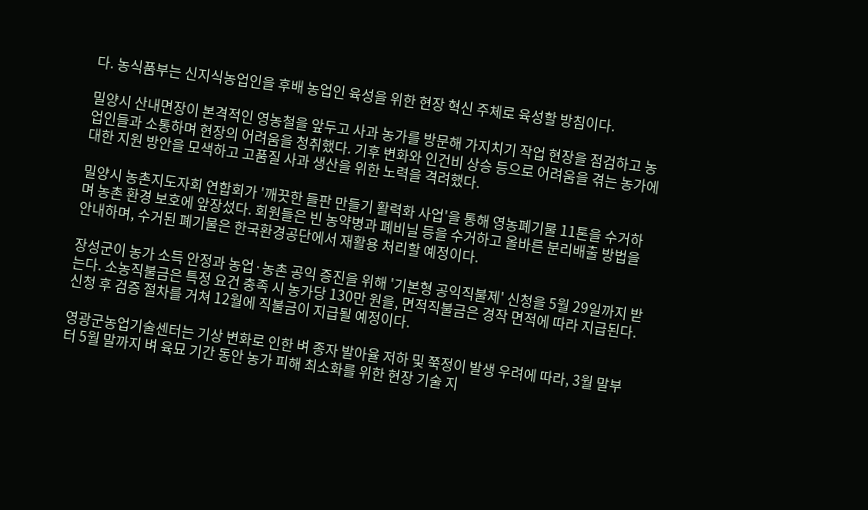다. 농식품부는 신지식농업인을 후배 농업인 육성을 위한 현장 혁신 주체로 육성할 방침이다.

밀양시 산내면장이 본격적인 영농철을 앞두고 사과 농가를 방문해 가지치기 작업 현장을 점검하고 농업인들과 소통하며 현장의 어려움을 청취했다. 기후 변화와 인건비 상승 등으로 어려움을 겪는 농가에 대한 지원 방안을 모색하고 고품질 사과 생산을 위한 노력을 격려했다.

밀양시 농촌지도자회 연합회가 '깨끗한 들판 만들기 활력화 사업'을 통해 영농폐기물 11톤을 수거하며 농촌 환경 보호에 앞장섰다. 회원들은 빈 농약병과 폐비닐 등을 수거하고 올바른 분리배출 방법을 안내하며, 수거된 폐기물은 한국환경공단에서 재활용 처리할 예정이다.

장성군이 농가 소득 안정과 농업·농촌 공익 증진을 위해 '기본형 공익직불제' 신청을 5월 29일까지 받는다. 소농직불금은 특정 요건 충족 시 농가당 130만 원을, 면적직불금은 경작 면적에 따라 지급된다. 신청 후 검증 절차를 거쳐 12월에 직불금이 지급될 예정이다.

영광군농업기술센터는 기상 변화로 인한 벼 종자 발아율 저하 및 쭉정이 발생 우려에 따라, 3월 말부터 5월 말까지 벼 육묘 기간 동안 농가 피해 최소화를 위한 현장 기술 지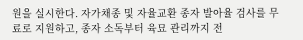원을 실시한다. 자가채종 및 자율교환 종자 발아율 검사를 무료로 지원하고, 종자 소독부터 육묘 관리까지 전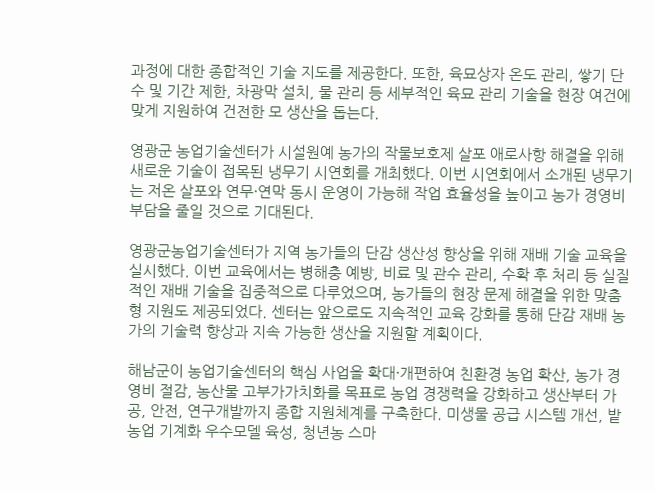과정에 대한 종합적인 기술 지도를 제공한다. 또한, 육묘상자 온도 관리, 쌓기 단수 및 기간 제한, 차광막 설치, 물 관리 등 세부적인 육묘 관리 기술을 현장 여건에 맞게 지원하여 건전한 모 생산을 돕는다.

영광군 농업기술센터가 시설원예 농가의 작물보호제 살포 애로사항 해결을 위해 새로운 기술이 접목된 냉무기 시연회를 개최했다. 이번 시연회에서 소개된 냉무기는 저온 살포와 연무·연막 동시 운영이 가능해 작업 효율성을 높이고 농가 경영비 부담을 줄일 것으로 기대된다.

영광군농업기술센터가 지역 농가들의 단감 생산성 향상을 위해 재배 기술 교육을 실시했다. 이번 교육에서는 병해충 예방, 비료 및 관수 관리, 수확 후 처리 등 실질적인 재배 기술을 집중적으로 다루었으며, 농가들의 현장 문제 해결을 위한 맞춤형 지원도 제공되었다. 센터는 앞으로도 지속적인 교육 강화를 통해 단감 재배 농가의 기술력 향상과 지속 가능한 생산을 지원할 계획이다.

해남군이 농업기술센터의 핵심 사업을 확대·개편하여 친환경 농업 확산, 농가 경영비 절감, 농산물 고부가가치화를 목표로 농업 경쟁력을 강화하고 생산부터 가공, 안전, 연구개발까지 종합 지원체계를 구축한다. 미생물 공급 시스템 개선, 밭농업 기계화 우수모델 육성, 청년농 스마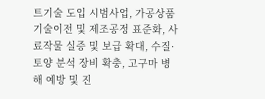트기술 도입 시범사업, 가공상품 기술이전 및 제조공정 표준화, 사료작물 실증 및 보급 확대, 수질·토양 분석 장비 확충, 고구마 병해 예방 및 진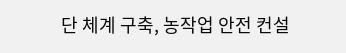단 체계 구축, 농작업 안전 컨설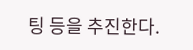팅 등을 추진한다.